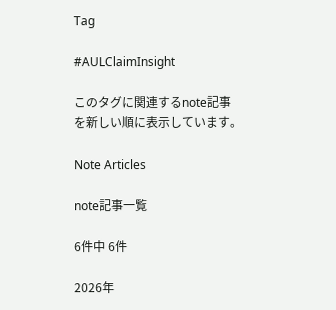Tag

#AULClaimInsight

このタグに関連するnote記事を新しい順に表示しています。

Note Articles

note記事一覧

6件中 6件

2026年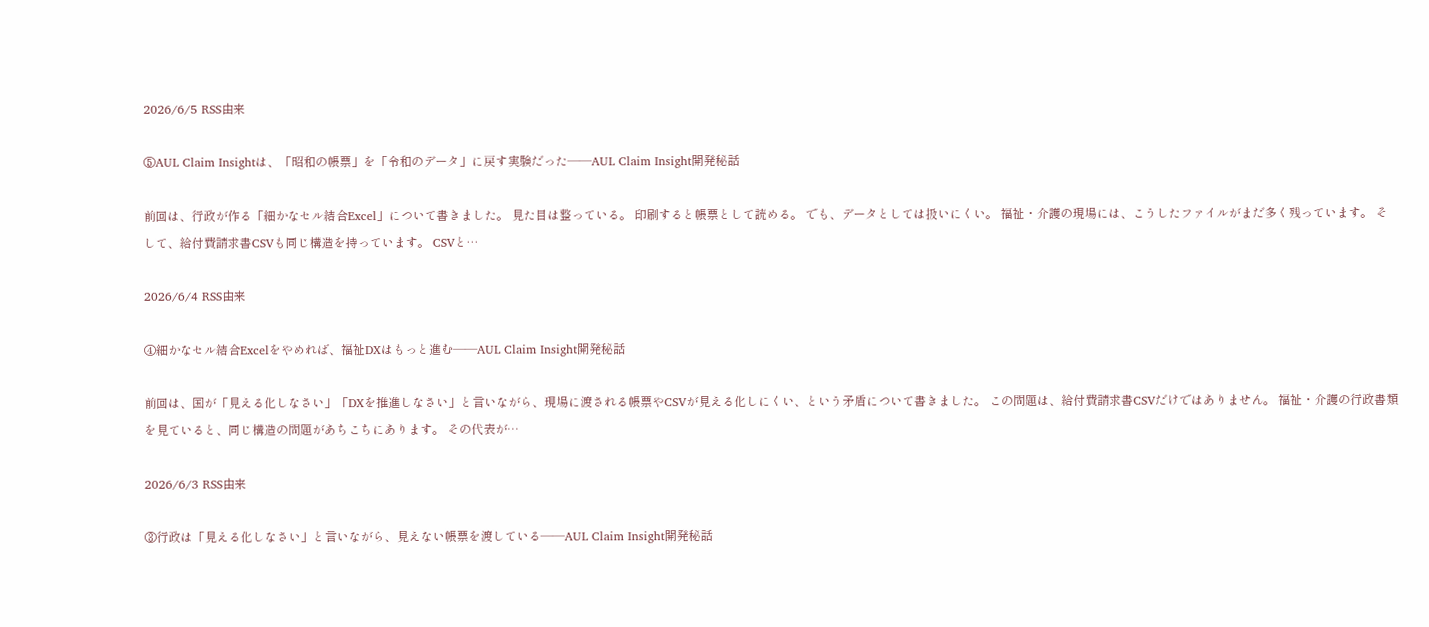2026/6/5 RSS由来

⑤AUL Claim Insightは、「昭和の帳票」を「令和のデータ」に戻す実験だった——AUL Claim Insight開発秘話

前回は、行政が作る「細かなセル結合Excel」について書きました。 見た目は整っている。 印刷すると帳票として読める。 でも、データとしては扱いにくい。 福祉・介護の現場には、こうしたファイルがまだ多く残っています。 そして、給付費請求書CSVも同じ構造を持っています。 CSVと…

2026/6/4 RSS由来

④細かなセル結合Excelをやめれば、福祉DXはもっと進む——AUL Claim Insight開発秘話

前回は、国が「見える化しなさい」「DXを推進しなさい」と言いながら、現場に渡される帳票やCSVが見える化しにくい、という矛盾について書きました。 この問題は、給付費請求書CSVだけではありません。 福祉・介護の行政書類を見ていると、同じ構造の問題があちこちにあります。 その代表が…

2026/6/3 RSS由来

③行政は「見える化しなさい」と言いながら、見えない帳票を渡している——AUL Claim Insight開発秘話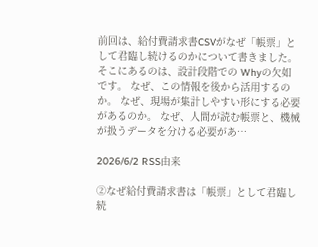前回は、給付費請求書CSVがなぜ「帳票」として君臨し続けるのかについて書きました。 そこにあるのは、設計段階での Whyの欠如 です。 なぜ、この情報を後から活用するのか。 なぜ、現場が集計しやすい形にする必要があるのか。 なぜ、人間が読む帳票と、機械が扱うデータを分ける必要があ…

2026/6/2 RSS由来

②なぜ給付費請求書は「帳票」として君臨し続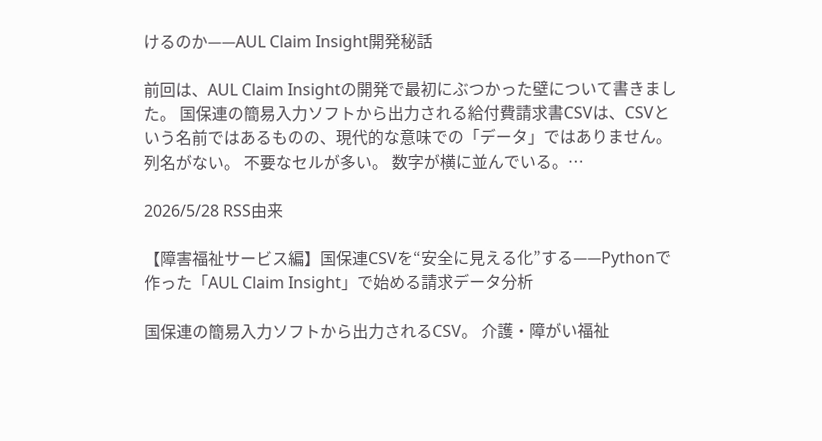けるのか——AUL Claim Insight開発秘話

前回は、AUL Claim Insightの開発で最初にぶつかった壁について書きました。 国保連の簡易入力ソフトから出力される給付費請求書CSVは、CSVという名前ではあるものの、現代的な意味での「データ」ではありません。 列名がない。 不要なセルが多い。 数字が横に並んでいる。…

2026/5/28 RSS由来

【障害福祉サービス編】国保連CSVを“安全に見える化”する——Pythonで作った「AUL Claim Insight」で始める請求データ分析

国保連の簡易入力ソフトから出力されるCSV。 介護・障がい福祉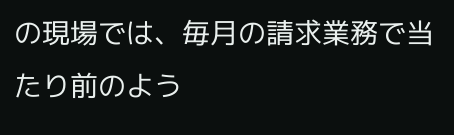の現場では、毎月の請求業務で当たり前のよう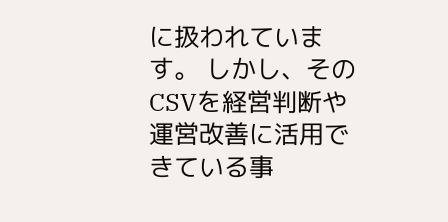に扱われています。 しかし、そのCSVを経営判断や運営改善に活用できている事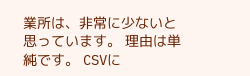業所は、非常に少ないと思っています。 理由は単純です。 CSVに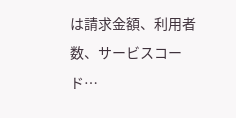は請求金額、利用者数、サービスコード…